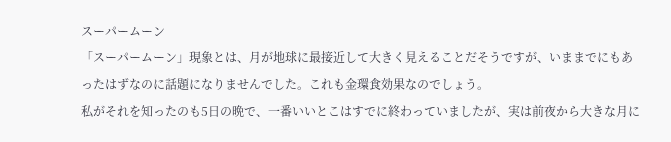スーパームーン
「スーパームーン」現象とは、月が地球に最接近して大きく見えることだそうですが、いままでにもあったはずなのに話題になりませんでした。これも金環食効果なのでしょう。
私がそれを知ったのも5日の晩で、一番いいとこはすでに終わっていましたが、実は前夜から大きな月に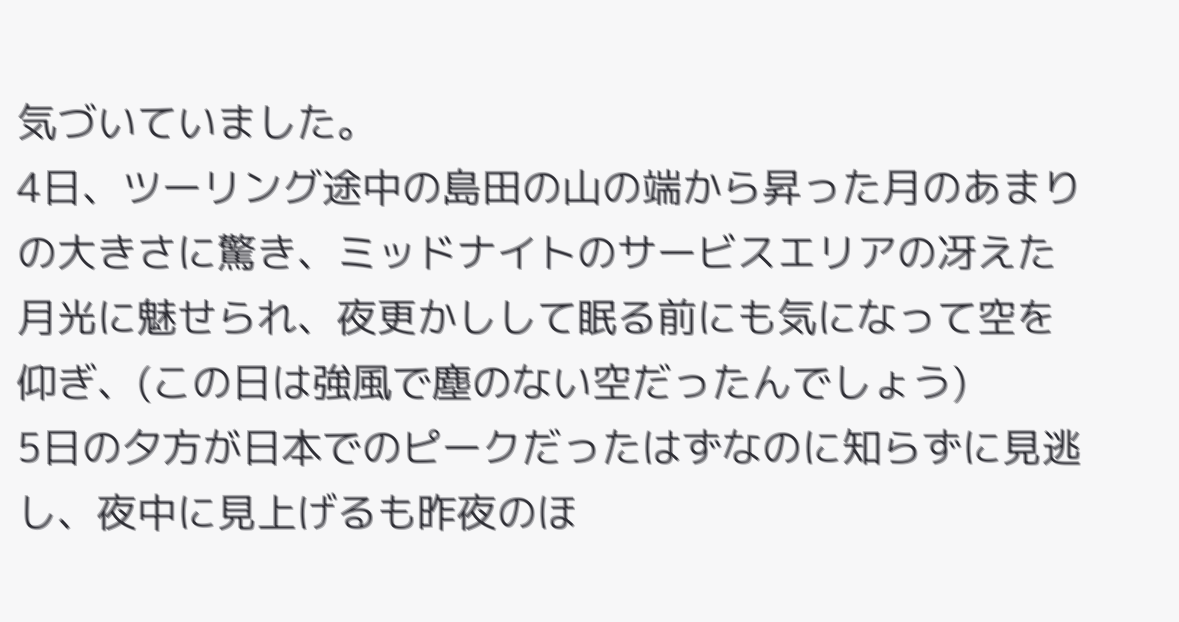気づいていました。
4日、ツーリング途中の島田の山の端から昇った月のあまりの大きさに驚き、ミッドナイトのサービスエリアの冴えた月光に魅せられ、夜更かしして眠る前にも気になって空を仰ぎ、(この日は強風で塵のない空だったんでしょう)
5日の夕方が日本でのピークだったはずなのに知らずに見逃し、夜中に見上げるも昨夜のほ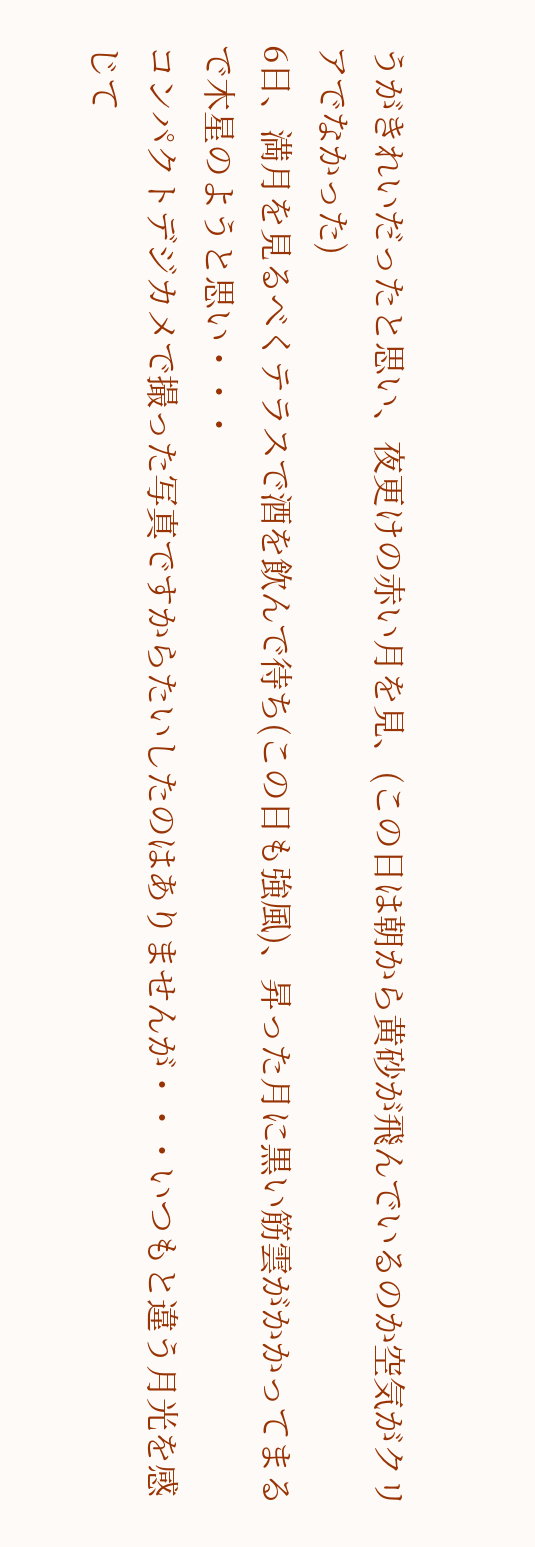うがきれいだったと思い、夜更けの赤い月を見、(この日は朝から黄砂が飛んでいるのか空気がクリアでなかった)
6日、満月を見るべくテラスで酒を飲んで待ち(この日も強風)、昇った月に黒い筋雲がかかってまるで木星のようと思い・・・
コンパクトデジカメで撮った写真ですからたいしたのはありませんが・・・いつもと違う月光を感じて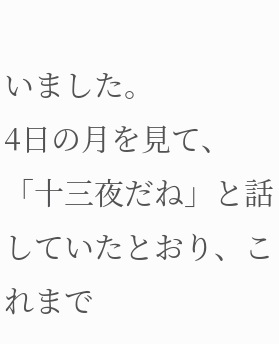いました。
4日の月を見て、「十三夜だね」と話していたとおり、これまで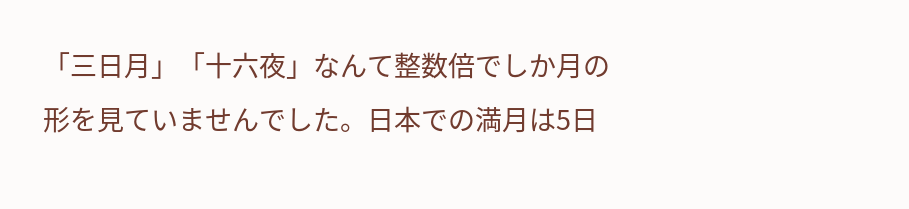「三日月」「十六夜」なんて整数倍でしか月の形を見ていませんでした。日本での満月は5日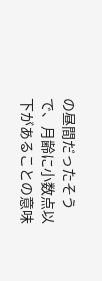の昼間だったそうで、月齢に小数点以下があることの意味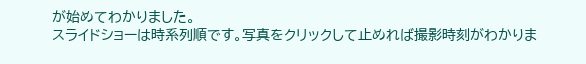が始めてわかりました。
スライドショーは時系列順です。写真をクリックして止めれば撮影時刻がわかりま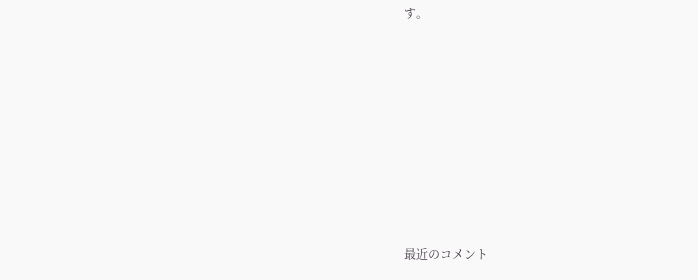す。








最近のコメント